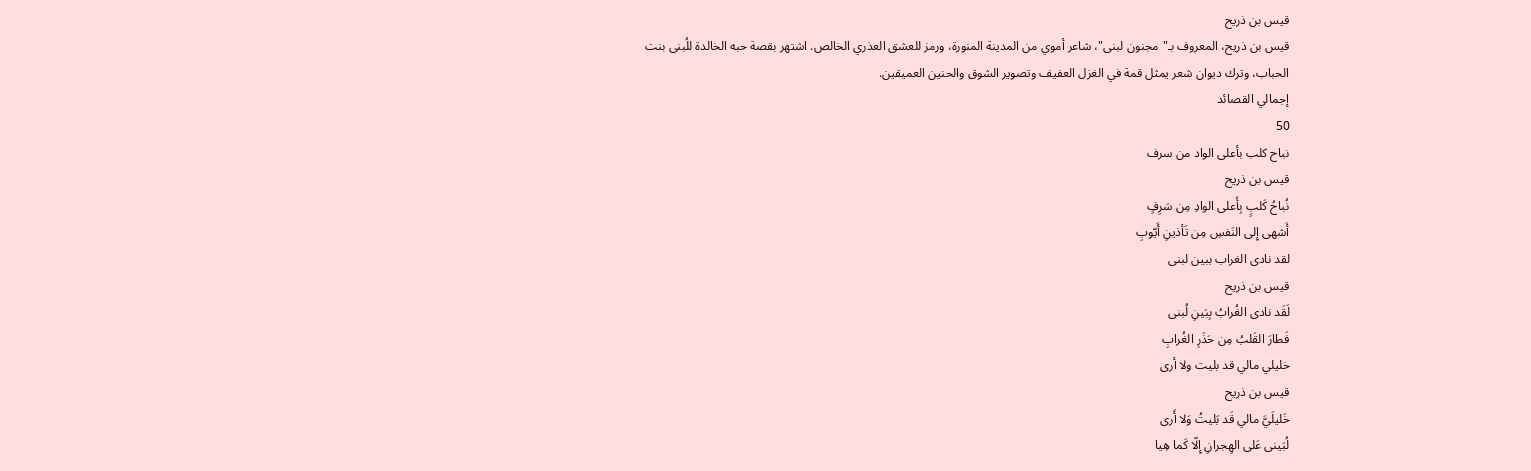قيس بن ذريح
قيس بن ذريح، المعروف بـ"مجنون لبنى"، شاعر أموي من المدينة المنورة، ورمز للعشق العذري الخالص. اشتهر بقصة حبه الخالدة للُبنى بنت الحباب، وترك ديوان شعر يمثل قمة في الغزل العفيف وتصوير الشوق والحنين العميقين.
إجمالي القصائد
50
نباح كلب بأعلى الواد من سرف
قيس بن ذريح
نُباحُ كَلبٍ بِأَعلى الوادِ مِن سَرِفٍ
أَشهى إِلى النَفسِ مِن تَأذينِ أَيّوبِ
لقد نادى الغراب ببين لبنى
قيس بن ذريح
لَقَد نادى الغُرابُ بِبَينِ لُبنى
فَطارَ القَلبُ مِن حَذَرِ الغُرابِ
خليلي مالي قد بليت ولا أرى
قيس بن ذريح
خَليلَيَّ مالي قَد بَليتُ وَلا أَرى
لُبَينى عَلى الهِجرانِ إِلّا كَما هِيا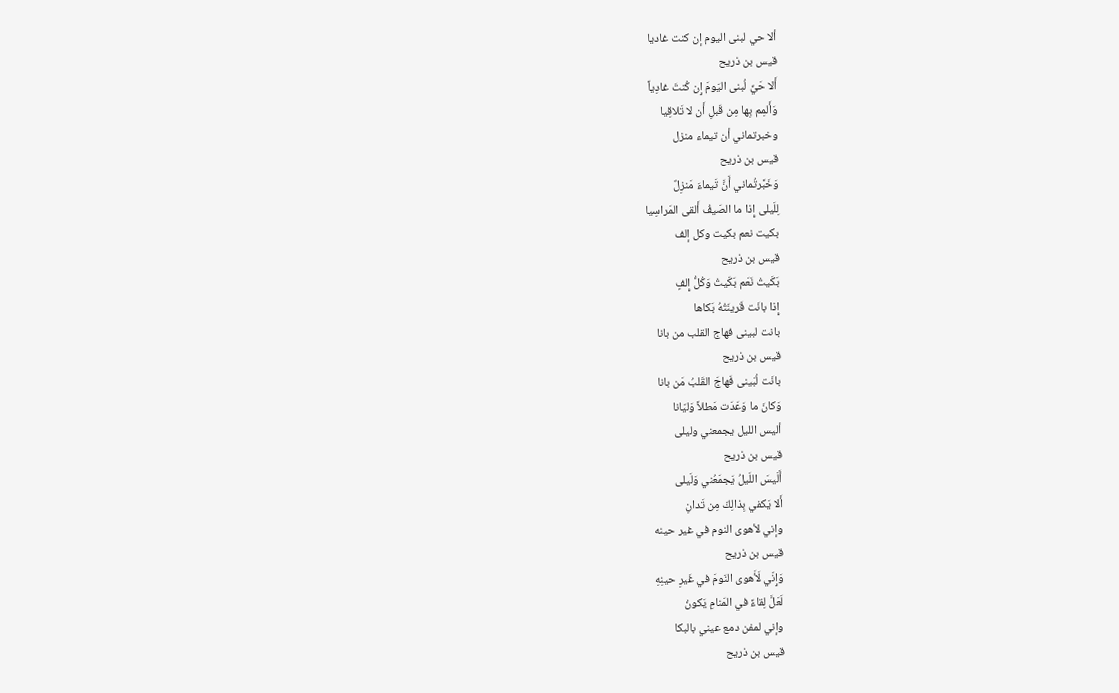ألا حي لبنى اليوم إن كنت غاديا
قيس بن ذريح
أَلا حَيِّ لُبنى اليَومَ إِن كُنتَ غادِياً
وَأَلمِم بِها مِن قَبلِ أَن لا تَلاقِيا
وخبرتماني أن تيماء منزل
قيس بن ذريح
وَخَبَّرتُماني أَنَّ تَيماءَ مَنزِلٌ
لِلَيلى إِذا ما الصَيفُ أَلقى المَراسِيا
بكيت نعم بكيت وكل إلف
قيس بن ذريح
بَكَيتُ نَعَم بَكَيتُ وَكُلُّ إِلفٍ
إِذا بانَت قَرينَتُهُ بَكاها
بانت لبينى فهاج القلب من بانا
قيس بن ذريح
بانَت لُبَينى فَهاجَ القَلبُ مَن بانا
وَكانَ ما وَعَدَت مَطلاً وَليّانا
أليس الليل يجمعني وليلى
قيس بن ذريح
أَلَيسَ اللَيلُ يَجمَعُني وَلَيلى
أَلا يَكفي بِذالِكَ مِن تَدانِ
وإني لأهوى النوم في غير حينه
قيس بن ذريح
وَإِنّي لَأَهوى النَومَ في غَيرِ حينِهِ
لَعَلَّ لِقاءً في المَنامِ يَكونُ
وإني لمفن دمع عيني بالبكا
قيس بن ذريح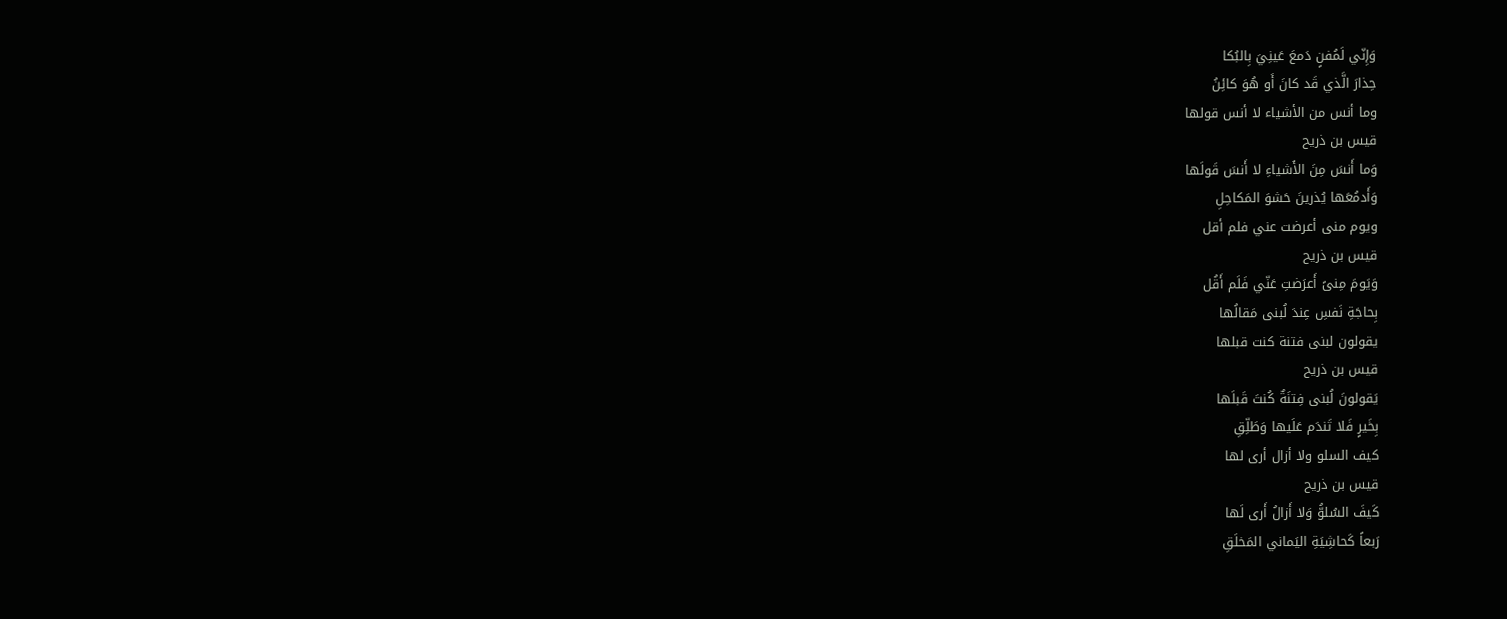وَإِنّي لَمُفنٍ دَمعَ عَينِيَ بِالبُكا
حِذارَ الَّذي قَد كانَ أَو هُوَ كائِنُ
وما أنس من الأشياء لا أنس قولها
قيس بن ذريح
وَما أَنسَ مِنَ الأَشياءِ لا أَنسَ قَولَها
وَأَدمُعَها يُذرينَ حَشوَ المَكاحِلِ
ويوم منى أعرضت عني فلم أقل
قيس بن ذريح
وَيَومَ مِنىً أَعرَضتِ عَنّي فَلَم أَقُل
بِحاجَةِ نَفسِ عِندَ لُبنى مَقالُها
يقولون لبنى فتنة كنت قبلها
قيس بن ذريح
يَقولونَ لُبنى فِتنَةٌ كُنتَ قَبلَها
بِخَيرٍ فَلا تَندَم عَلَيها وَطَلِّقِ
كيف السلو ولا أزال أرى لها
قيس بن ذريح
كَيفَ السُلوُّ وَلا أَزالُ أَرى لَها
رَبعاً كَحاشِيَةِ اليَماني المَخلَقِ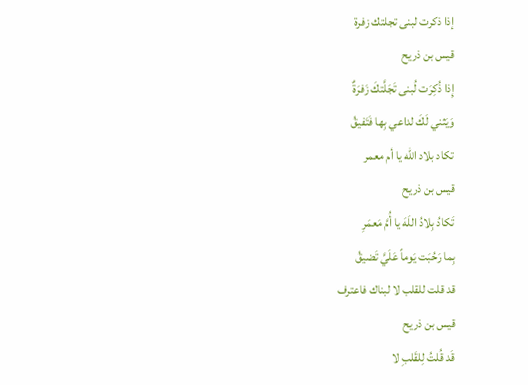إذا ذكرت لبنى تجلتك زفرة
قيس بن ذريح
إِذا ذُكِرَت لُبنى تَجَلَّتكَ زَفرَةٌ
وَيَثني لَكَ لداعي بِها فَتَفيقُ
تكاد بلاد الله يا أم معمر
قيس بن ذريح
تَكادُ بِلادُ اللَهَ يا أُمَّ مَعمَرِ
بِما رَحُبَت يَوماً عَلَيَّ تَضيقُ
قد قلت للقلب لا لبناك فاعترف
قيس بن ذريح
قَد قُلتُ لِلقَلبِ لا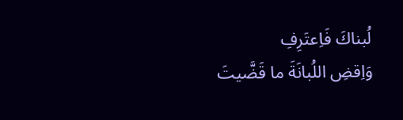لُبناكَ فَاِعتَرِفِ
وَاِقضِ اللُبانَةَ ما قَضَّيتَ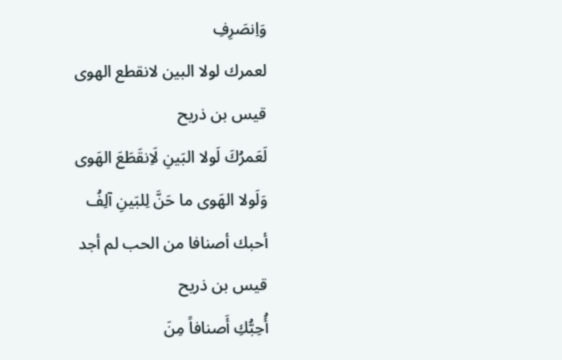وَاِنصَرِفِ
لعمرك لولا البين لانقطع الهوى
قيس بن ذريح
لَعَمرُكَ لَولا البَينِ لَاِنقَطَعَ الهَوى
وَلَولا الهَوى ما حَنَّ لِلبَينِ آلِفُ
أحبك أصنافا من الحب لم أجد
قيس بن ذريح
أُحِبُّكِ أَصنافاً مِنَ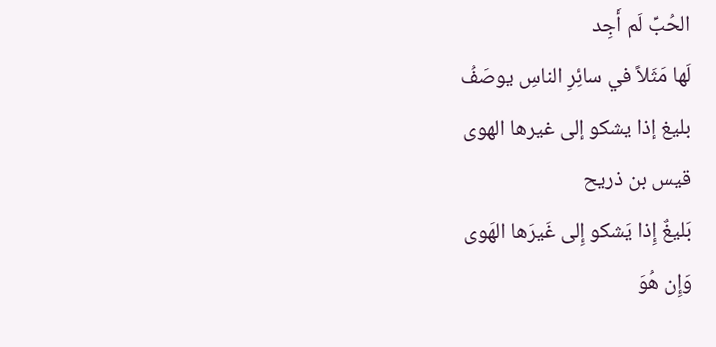الحُبِّ لَم أَجِد
لَها مَثَلاً في سائِرِ الناسِ يوصَفُ
بليغ إذا يشكو إلى غيرها الهوى
قيس بن ذريح
بَليغٌ إِذا يَشكو إِلى غَيرَها الهَوى
وَإِن هُوَ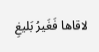لاقاها فَغَيرُ بَليغِ